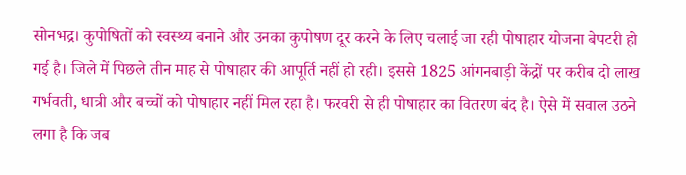सोनभद्र। कुपोषितों को स्वस्थ्य बनाने और उनका कुपोषण दूर करने के लिए चलाई जा रही पोषाहार योजना बेपटरी हो गई है। जिले में पिछले तीन माह से पोषाहार की आपूर्ति नहीं हो रही। इससे 1825 आंगनबाड़ी केंद्रों पर करीब दो लाख गर्भवती, धात्री और बच्चों को पोषाहार नहीं मिल रहा है। फरवरी से ही पोषाहार का वितरण बंद है। ऐसे में सवाल उठने लगा है कि जब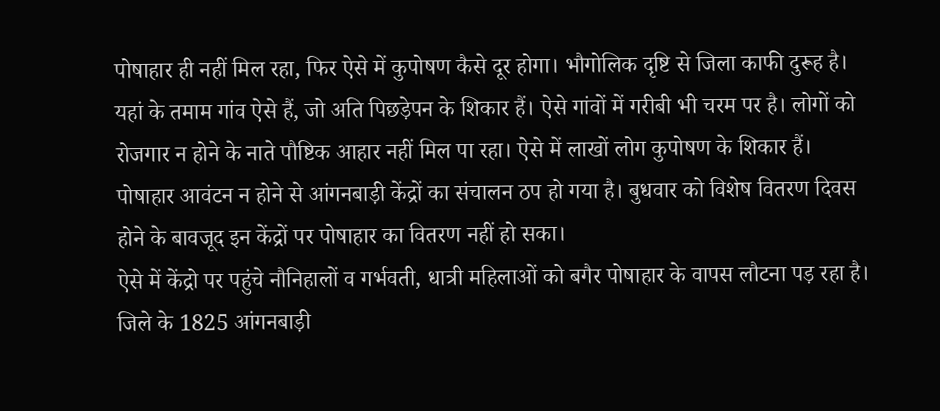पोषाहार ही नहीं मिल रहा, फिर ऐसे में कुपोषण कैसे दूर होगा। भौगोलिक दृष्टि से जिला काफी दुरूह है।
यहां के तमाम गांव ऐसे हैं, जो अति पिछड़ेपन के शिकार हैं। ऐसे गांवों में गरीबी भी चरम पर है। लोगों को रोजगार न होने के नाते पौष्टिक आहार नहीं मिल पा रहा। ऐसे में लाखों लोग कुपोषण के शिकार हैं।
पोषाहार आवंटन न होने से आंगनबाड़ी केंद्रों का संचालन ठप हो गया है। बुधवार को विशेष वितरण दिवस होने के बावजूद इन केंद्रों पर पोषाहार का वितरण नहीं हो सका।
ऐसे में केंद्रो पर पहुंचे नौनिहालों व गर्भवती, धात्री महिलाओं को बगैर पोषाहार के वापस लौटना पड़ रहा है। जिले के 1825 आंगनबाड़ी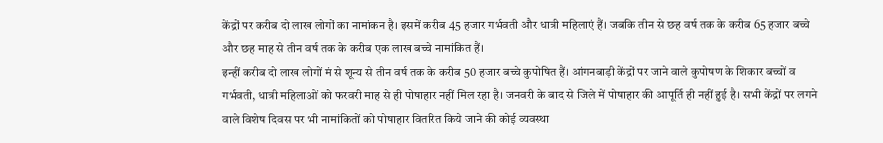केंद्रों पर करीब दो लाख लोगों का नामांकन है। इसमें करीब 45 हजार गर्भवती और धात्री महिलाएं हैं। जबकि तीन से छह वर्ष तक के करीब 65 हजार बच्चे और छह माह से तीन वर्ष तक के करीब एक लाख बच्चे नामांकित हैं।
इन्हीं करीब दो लाख लोगों मं से शून्य से तीन वर्ष तक के करीब 50 हजार बच्चे कुपोषित हैं। आंगनबाड़ी केंद्रों पर जाने वाले कुपोषण के शिकार बच्चों व गर्भवती, धात्री महिलाओं को फरवरी माह से ही पोषाहार नहीं मिल रहा है। जनवरी के बाद से जिले में पोषाहार की आपूर्ति ही नहीं हुई है। सभी केंद्रों पर लगने वाले विशेष दिवस पर भी नामांकितों को पोषाहार वितरित किये जाने की कोई व्यवस्था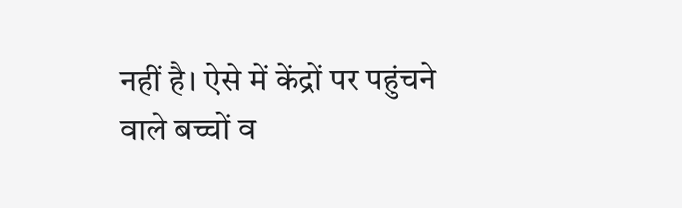नहीं है। ऐसे में केंद्रों पर पहुंचने वाले बच्चों व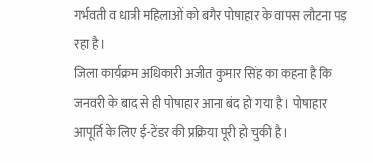गर्भवती व धात्री महिलाओं को बगैर पोषाहार के वापस लौटना पड़ रहा है।
जिला कार्यक्रम अधिकारी अजीत कुमार सिंह का कहना है कि जनवरी के बाद से ही पोषाहार आना बंद हो गया है। पोषाहार आपूर्ति के लिए ई-टेंडर की प्रक्रिया पूरी हो चुकी है।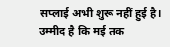सप्लाई अभी शुरू नहीं हुई है। उम्मीद है कि मई तक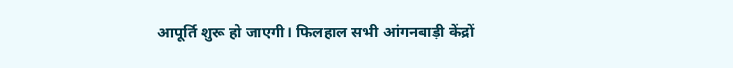आपूर्ति शुरू हो जाएगी। फिलहाल सभी आंगनबाड़ी केंद्रों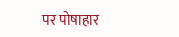पर पोषाहार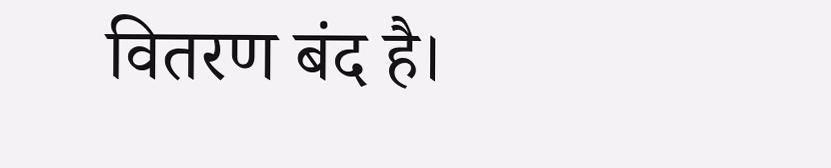वितरण बंद है।